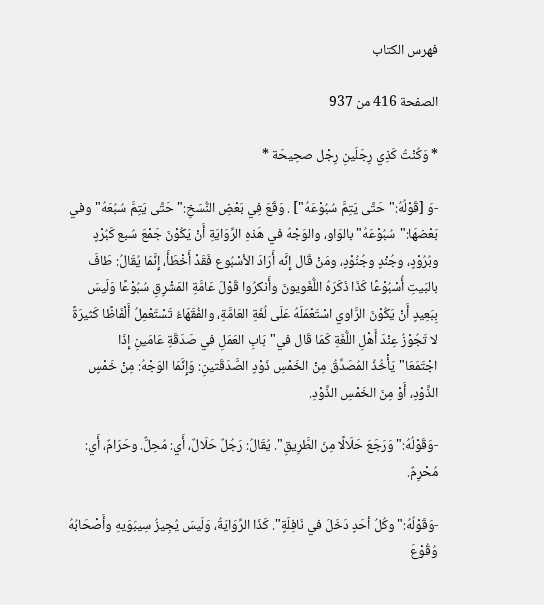فهرس الكتاب

الصفحة 416 من 937

* وَكُنْتُ كَذِي رِجَلَينِ رِجْل صحِيحَة *

-وَ [قَوْلُهُ:"حَتَّى يَتِمَّ سُبُوْعَهُ"] . وَقَعَ فِي بَعْضِ النُّسَخِ:"حَتَّى يَتِمَّ سُبُعَهُ"وفي بَعْضهَا:"سُبُوْعَهُ"بالوَاو، والوَجْهُ في هَذهِ الرِّوَايَةِ أَنْ يَكُوْنَ جَمْعَ سُبع كَبُرْدٍ وبُرُوْدٍ، وجُنْدٍ وجُنُوْدٍ، ومَنْ قَال إِنَّه أَرَادَ الأسْبُوع فَقَدْ أَخْطَأَ، إِنَّمَا يُقَالُ: طَافَ بالبَيتِ أُسْبُوْعًا كَذَا ذَكَرَهُ اللُّغَويونَ وأَنكرُوا قَوْلَ عَامَّةِ المَشْرِقِ سُبُوْعًا وَلَيسَ بِبَعِيدٍ أَنْ يَكُوْنَ الرَّاوي اسْتَعْمَلَهُ عَلَى لُغَةِ العَامَّةِ، والفُقَهَاءُ تَسْتَعْمِلُ أَلْفَاظًا كَثيرَةً لا تَجُوْزُ عِنْدَ أَهْلِ اللُّغَةِ كَمَا قَال في"بَابِ العَمَلِ في صَدَقَةِ عَامَينِ إِذَا اجْتَمَعَا"يَأْخُذُ المُصَدِّقُ مِنْ الخَمْسِ ذَوْدٍ الصَّدَقَتينِ: وَإِنَّمَا الوَجْهُ: مِنْ خَمْسٍ الذَّوْدِ، أَوْ مِنَ الخَمْسِ الذَّوْدِ.

-وَقَوْلُهُ:"وَرَجَعَ حَلَالًا مِنَ الطَّرِيقِ". يُقَالُ: رَجُلٌ حَلَالٌ، أَي: مُحِلٌّ. وحَرَامٌ، أَي: مُحْرِمٌ.

-وَقَوْلُهُ:"وكُلُ أحَدٍ دَخَلَ في نَافِلَةٍ". كَذَا الرِّوَايَةُ، وَلَيسَ يُجِيزُ سِيبَوَيهِ وأَصْحَابُهُ وُقُوْعَ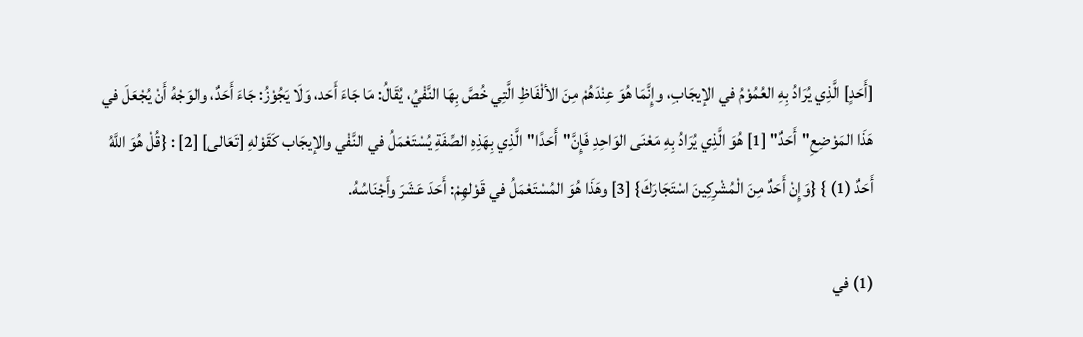[أَحَدٍ] الَّذِي يُرَادُ بِهِ العُمُوْمُ في الإيجَابِ، وإِنَّمَا هُوَ عِنْدَهُمْ مِنَ الألْفَاظِ الَّتِي خُصَّ بِهَا النَّفْيُ، يُقَالُ: مَا جَاءَ أَحَد، وَلَا يَجُوْزُ: جَاءَ أَحَدٌ، والوَجْهُ أَنْ يُجْعَلَ في هَذَا المَوْضِعِ"أَحَدٌ" [1] هُوَ الَّذِي يُرَادُ بِهِ مَعْنَى الوَاحِدِ فَإِنَّ"أَحَدًا"الَّذِي بِهَذِهِ الصِّفَةِ يُسْتَعْمَلُ في النَّفْي والإيجَاب كَقَوْلهِ [تَعَالى] [2] : {قُلْ هُوَ اللَّهُ أَحَدٌ (1) } {وَإِنْ أَحَدٌ مِنَ الْمُشْرِكِينَ اسْتَجَارَكَ} [3] وهَذَا هُوَ المُسْتَعْمَلُ في قَوْلهِمْ: أَحَدَ عَشَرَ وأَجْنَاسُهُ.

(1) في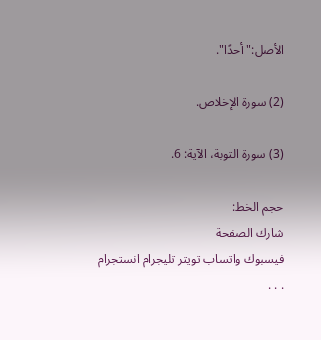الأصل:"أحدًا".

(2) سورة الإخلاص.

(3) سورة التوبة، الآية: 6.

حجم الخط:
شارك الصفحة
فيسبوك واتساب تويتر تليجرام انستجرام
. . .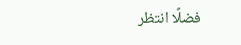فضلًا انتظر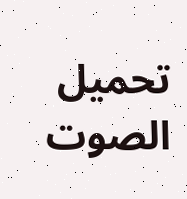تحميل الصوت